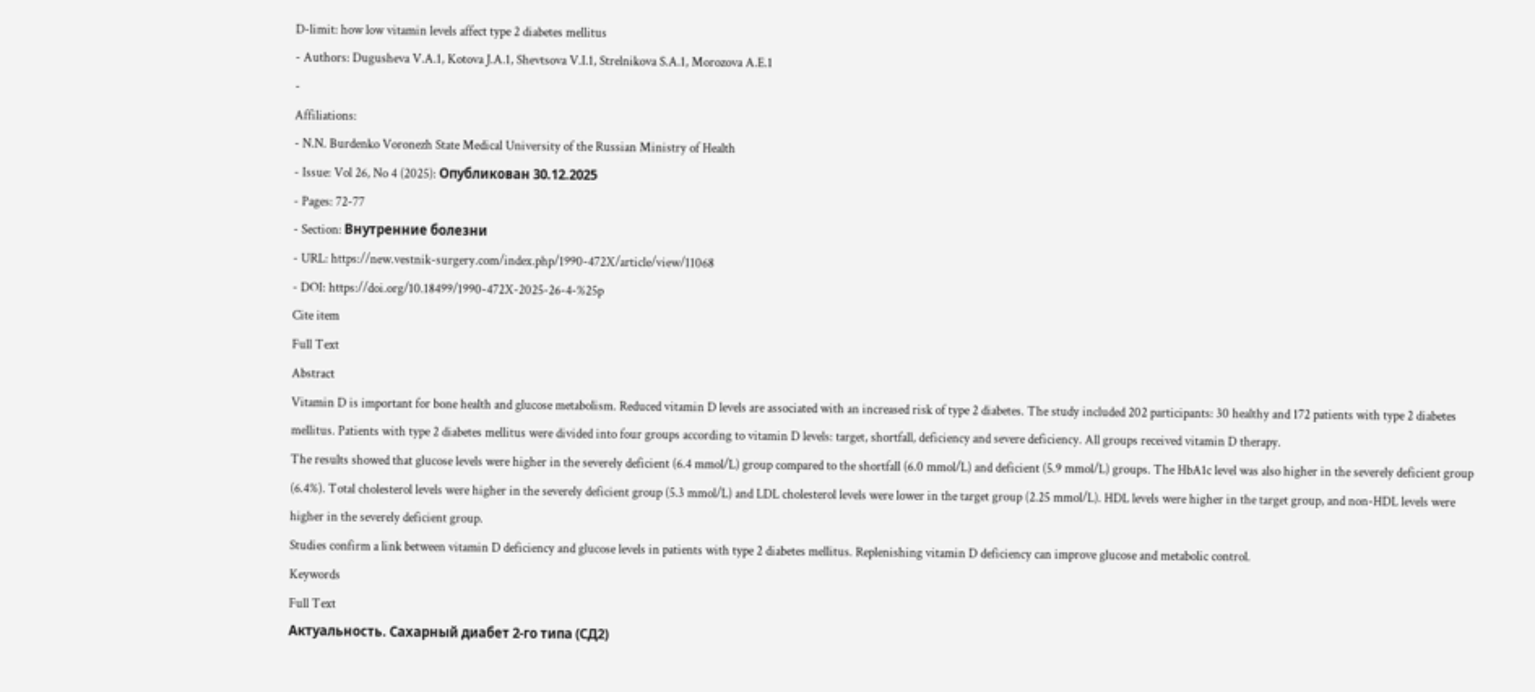D-limit: how low vitamin levels affect type 2 diabetes mellitus
- Authors: Dugusheva V.A.1, Kotova J.A.1, Shevtsova V.I.1, Strelnikova S.A.1, Morozova A.E.1
-
Affiliations:
- N.N. Burdenko Voronezh State Medical University of the Russian Ministry of Health
- Issue: Vol 26, No 4 (2025): Опубликован 30.12.2025
- Pages: 72-77
- Section: Внутренние болезни
- URL: https://new.vestnik-surgery.com/index.php/1990-472X/article/view/11068
- DOI: https://doi.org/10.18499/1990-472X-2025-26-4-%25p
Cite item
Full Text
Abstract
Vitamin D is important for bone health and glucose metabolism. Reduced vitamin D levels are associated with an increased risk of type 2 diabetes. The study included 202 participants: 30 healthy and 172 patients with type 2 diabetes mellitus. Patients with type 2 diabetes mellitus were divided into four groups according to vitamin D levels: target, shortfall, deficiency and severe deficiency. All groups received vitamin D therapy.
The results showed that glucose levels were higher in the severely deficient (6.4 mmol/L) group compared to the shortfall (6.0 mmol/L) and deficient (5.9 mmol/L) groups. The HbA1c level was also higher in the severely deficient group (6.4%). Total cholesterol levels were higher in the severely deficient group (5.3 mmol/L) and LDL cholesterol levels were lower in the target group (2.25 mmol/L). HDL levels were higher in the target group, and non-HDL levels were higher in the severely deficient group.
Studies confirm a link between vitamin D deficiency and glucose levels in patients with type 2 diabetes mellitus. Replenishing vitamin D deficiency can improve glucose and metabolic control.
Keywords
Full Text
Актуальность. Сахарный диабет 2-го типа (СД2)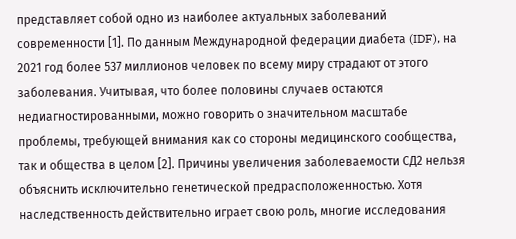представляет собой одно из наиболее актуальных заболеваний современности [1]. По данным Международной федерации диабета (IDF), на 2021 год более 537 миллионов человек по всему миру страдают от этого заболевания. Учитывая, что более половины случаев остаются недиагностированными, можно говорить о значительном масштабе проблемы, требующей внимания как со стороны медицинского сообщества, так и общества в целом [2]. Причины увеличения заболеваемости СД2 нельзя объяснить исключительно генетической предрасположенностью. Хотя наследственность действительно играет свою роль, многие исследования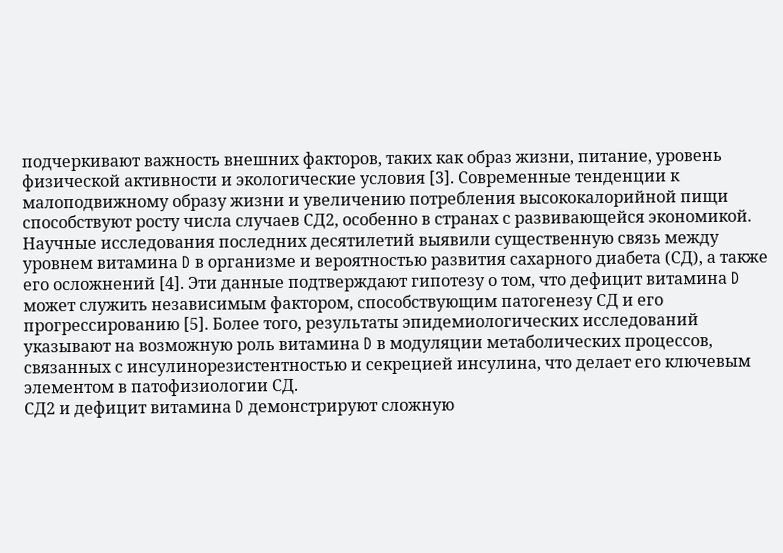подчеркивают важность внешних факторов, таких как образ жизни, питание, уровень физической активности и экологические условия [3]. Современные тенденции к малоподвижному образу жизни и увеличению потребления высококалорийной пищи способствуют росту числа случаев СД2, особенно в странах с развивающейся экономикой.
Научные исследования последних десятилетий выявили существенную связь между уровнем витамина D в организме и вероятностью развития сахарного диабета (СД), а также его осложнений [4]. Эти данные подтверждают гипотезу о том, что дефицит витамина D может служить независимым фактором, способствующим патогенезу СД и его прогрессированию [5]. Более того, результаты эпидемиологических исследований указывают на возможную роль витамина D в модуляции метаболических процессов, связанных с инсулинорезистентностью и секрецией инсулина, что делает его ключевым элементом в патофизиологии СД.
СД2 и дефицит витамина D демонстрируют сложную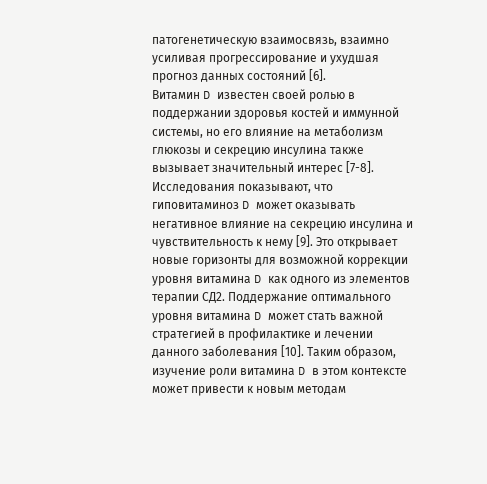патогенетическую взаимосвязь, взаимно усиливая прогрессирование и ухудшая прогноз данных состояний [6].
Витамин D известен своей ролью в поддержании здоровья костей и иммунной системы, но его влияние на метаболизм глюкозы и секрецию инсулина также вызывает значительный интерес [7-8]. Исследования показывают, что гиповитаминоз D может оказывать негативное влияние на секрецию инсулина и чувствительность к нему [9]. Это открывает новые горизонты для возможной коррекции уровня витамина D как одного из элементов терапии СД2. Поддержание оптимального уровня витамина D может стать важной стратегией в профилактике и лечении данного заболевания [10]. Таким образом, изучение роли витамина D в этом контексте может привести к новым методам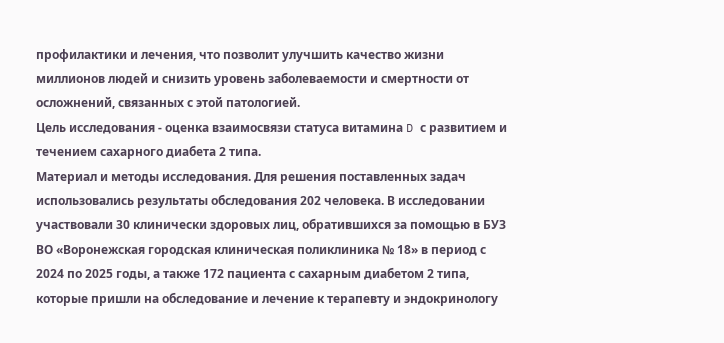профилактики и лечения, что позволит улучшить качество жизни миллионов людей и снизить уровень заболеваемости и смертности от осложнений, связанных с этой патологией.
Цель исследования - оценка взаимосвязи статуса витамина D с развитием и течением сахарного диабета 2 типа.
Материал и методы исследования. Для решения поставленных задач использовались результаты обследования 202 человека. В исследовании участвовали 30 клинически здоровых лиц, обратившихся за помощью в БУЗ ВО «Воронежская городская клиническая поликлиника № 18» в период с 2024 по 2025 годы, а также 172 пациента с сахарным диабетом 2 типа, которые пришли на обследование и лечение к терапевту и эндокринологу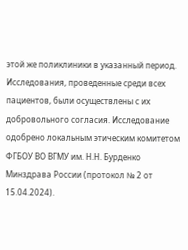этой же поликлиники в указанный период. Исследования, проведенные среди всех пациентов, были осуществлены с их добровольного согласия. Исследование одобрено локальным этическим комитетом ФГБОУ ВО ВГМУ им. Н.Н. Бурденко Минздрава России (протокол № 2 от 15.04.2024).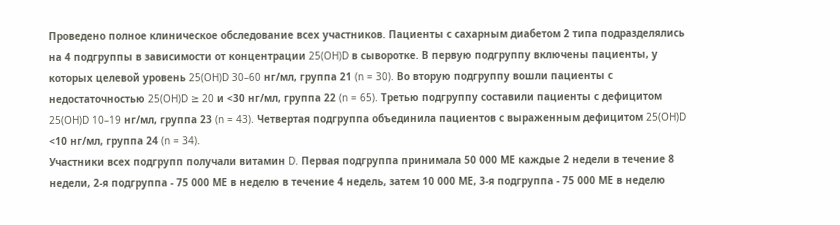Проведено полное клиническое обследование всех участников. Пациенты с сахарным диабетом 2 типа подразделялись на 4 подгруппы в зависимости от концентрации 25(OH)D в сыворотке. В первую подгруппу включены пациенты, у которых целевой уровень 25(OH)D 30–60 нг/мл, группа 21 (n = 30). Во вторую подгруппу вошли пациенты с недостаточностью 25(OH)D ≥ 20 и <30 нг/мл, группа 22 (n = 65). Третью подгруппу составили пациенты с дефицитом 25(OH)D 10–19 нг/мл, группа 23 (n = 43). Четвертая подгруппа объединила пациентов с выраженным дефицитом 25(OH)D <10 нг/мл, группа 24 (n = 34).
Участники всех подгрупп получали витамин D. Первая подгруппа принимала 50 000 МЕ каждые 2 недели в течение 8 недели, 2-я подгруппа - 75 000 МЕ в неделю в течение 4 недель, затем 10 000 МЕ, 3-я подгруппа - 75 000 МЕ в неделю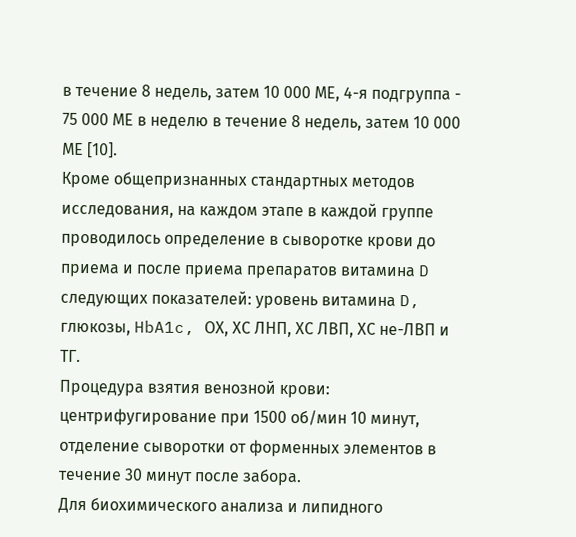в течение 8 недель, затем 10 000 МЕ, 4-я подгруппа - 75 000 МЕ в неделю в течение 8 недель, затем 10 000 МЕ [10].
Кроме общепризнанных стандартных методов исследования, на каждом этапе в каждой группе проводилось определение в сыворотке крови до приема и после приема препаратов витамина D следующих показателей: уровень витамина D, глюкозы, HbA1c, ОХ, ХС ЛНП, ХС ЛВП, ХС не-ЛВП и ТГ.
Процедура взятия венозной крови: центрифугирование при 1500 об/мин 10 минут, отделение сыворотки от форменных элементов в течение 30 минут после забора.
Для биохимического анализа и липидного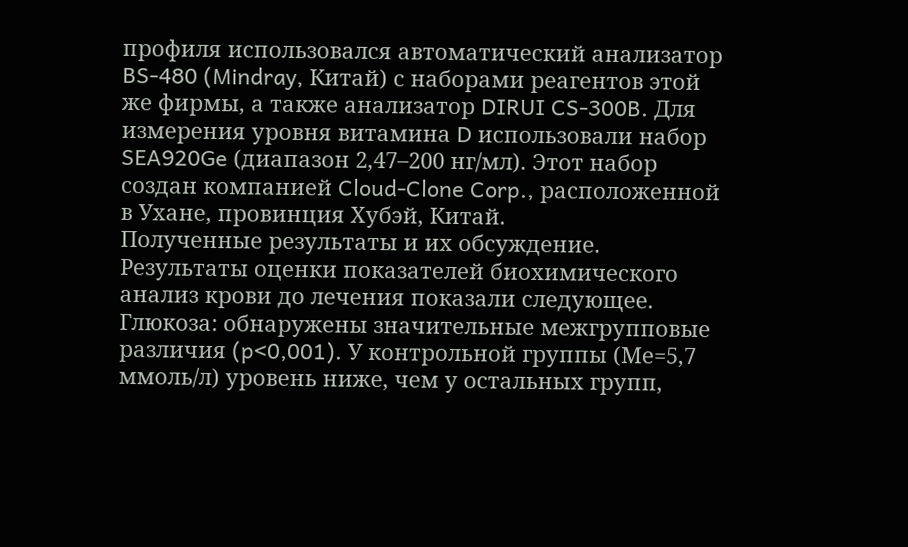профиля использовался автоматический анализатор BS-480 (Mindray, Китай) с наборами реагентов этой же фирмы, а также анализатор DIRUI CS-300B. Для измерения уровня витамина D использовали набор SEA920Ge (диапазон 2,47–200 нг/мл). Этот набор создан компанией Cloud-Clone Corp., расположенной в Ухане, провинция Хубэй, Китай.
Полученные результаты и их обсуждение. Результаты оценки показателей биохимического анализ крови до лечения показали следующее.
Глюкоза: обнаружены значительные межгрупповые различия (p<0,001). У контрольной группы (Ме=5,7 ммоль/л) уровень ниже, чем у остальных групп,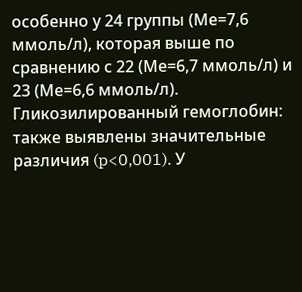особенно у 24 группы (Ме=7,6 ммоль/л), которая выше по сравнению с 22 (Ме=6,7 ммоль/л) и 23 (Ме=6,6 ммоль/л).
Гликозилированный гемоглобин: также выявлены значительные различия (p<0,001). У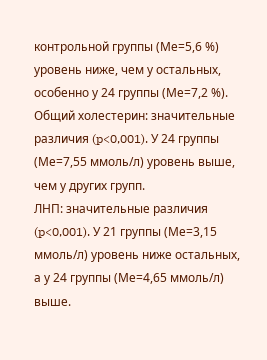контрольной группы (Ме=5,6 %) уровень ниже, чем у остальных, особенно у 24 группы (Ме=7,2 %).
Общий холестерин: значительные различия (p<0,001). У 24 группы (Ме=7,55 ммоль/л) уровень выше, чем у других групп.
ЛНП: значительные различия (p<0,001). У 21 группы (Ме=3,15 ммоль/л) уровень ниже остальных, а у 24 группы (Ме=4,65 ммоль/л) выше.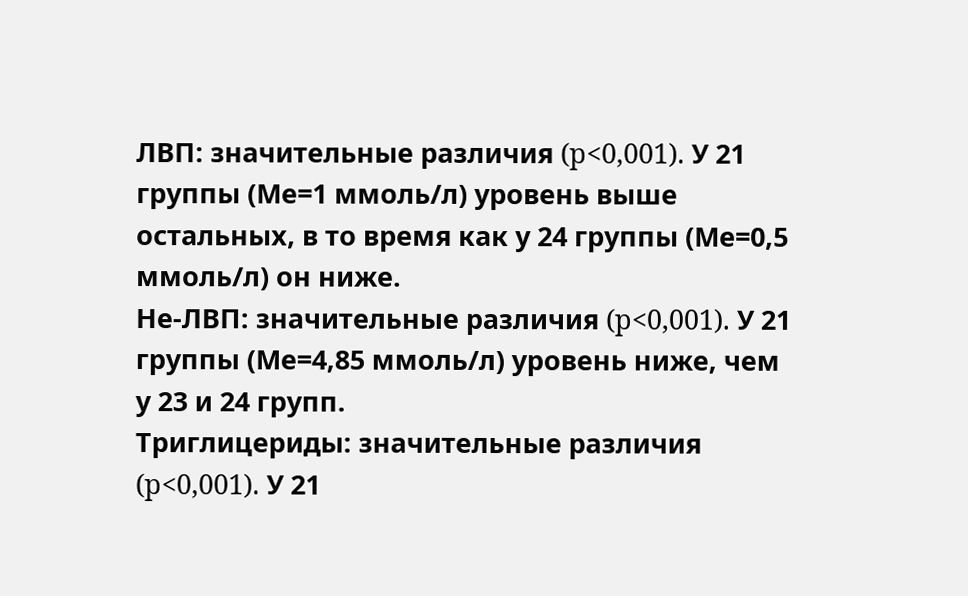ЛВП: значительные различия (p<0,001). У 21 группы (Ме=1 ммоль/л) уровень выше остальных, в то время как у 24 группы (Ме=0,5 ммоль/л) он ниже.
Не-ЛВП: значительные различия (p<0,001). У 21 группы (Ме=4,85 ммоль/л) уровень ниже, чем у 23 и 24 групп.
Триглицериды: значительные различия (p<0,001). У 21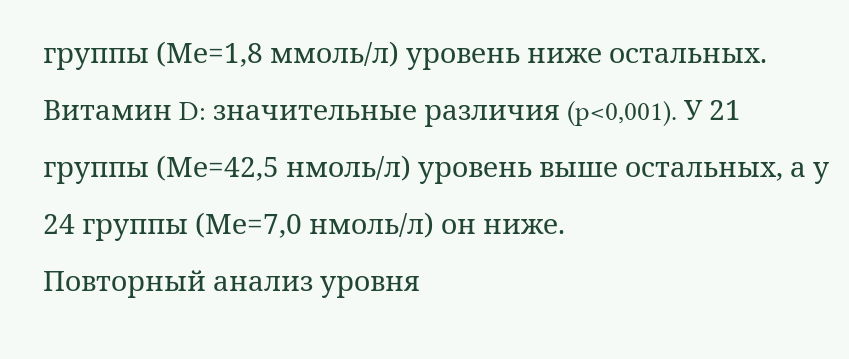группы (Ме=1,8 ммоль/л) уровень ниже остальных.
Витамин D: значительные различия (p<0,001). У 21 группы (Ме=42,5 нмоль/л) уровень выше остальных, а у 24 группы (Ме=7,0 нмоль/л) он ниже.
Повторный анализ уровня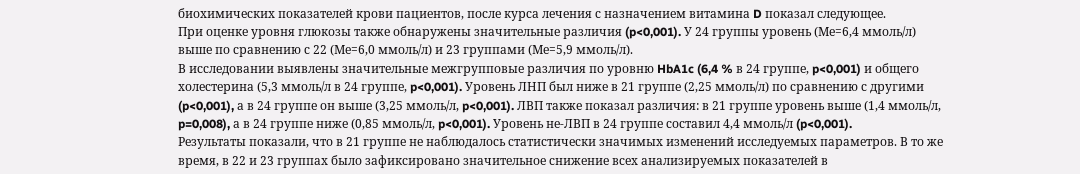биохимических показателей крови пациентов, после курса лечения с назначением витамина D показал следующее.
При оценке уровня глюкозы также обнаружены значительные различия (p<0,001). У 24 группы уровень (Ме=6,4 ммоль/л) выше по сравнению с 22 (Ме=6,0 ммоль/л) и 23 группами (Ме=5,9 ммоль/л).
В исследовании выявлены значительные межгрупповые различия по уровню HbA1c (6,4 % в 24 группе, p<0,001) и общего холестерина (5,3 ммоль/л в 24 группе, p<0,001). Уровень ЛНП был ниже в 21 группе (2,25 ммоль/л) по сравнению с другими (p<0,001), а в 24 группе он выше (3,25 ммоль/л, p<0,001). ЛВП также показал различия: в 21 группе уровень выше (1,4 ммоль/л, p=0,008), а в 24 группе ниже (0,85 ммоль/л, p<0,001). Уровень не-ЛВП в 24 группе составил 4,4 ммоль/л (p<0,001).
Результаты показали, что в 21 группе не наблюдалось статистически значимых изменений исследуемых параметров. В то же время, в 22 и 23 группах было зафиксировано значительное снижение всех анализируемых показателей в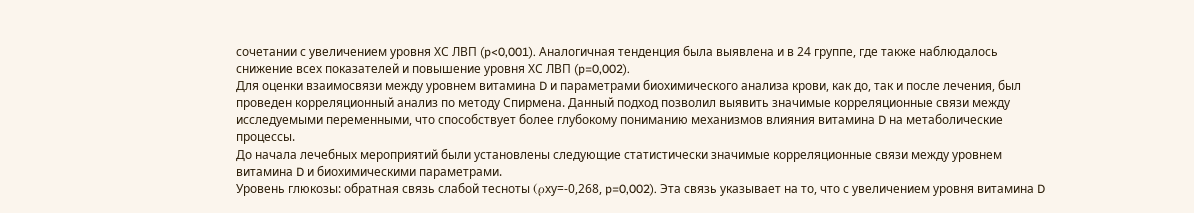сочетании с увеличением уровня ХС ЛВП (p<0,001). Аналогичная тенденция была выявлена и в 24 группе, где также наблюдалось снижение всех показателей и повышение уровня ХС ЛВП (p=0,002).
Для оценки взаимосвязи между уровнем витамина D и параметрами биохимического анализа крови, как до, так и после лечения, был проведен корреляционный анализ по методу Спирмена. Данный подход позволил выявить значимые корреляционные связи между исследуемыми переменными, что способствует более глубокому пониманию механизмов влияния витамина D на метаболические процессы.
До начала лечебных мероприятий были установлены следующие статистически значимые корреляционные связи между уровнем витамина D и биохимическими параметрами.
Уровень глюкозы: обратная связь слабой тесноты (ρху=-0,268, p=0,002). Эта связь указывает на то, что с увеличением уровня витамина D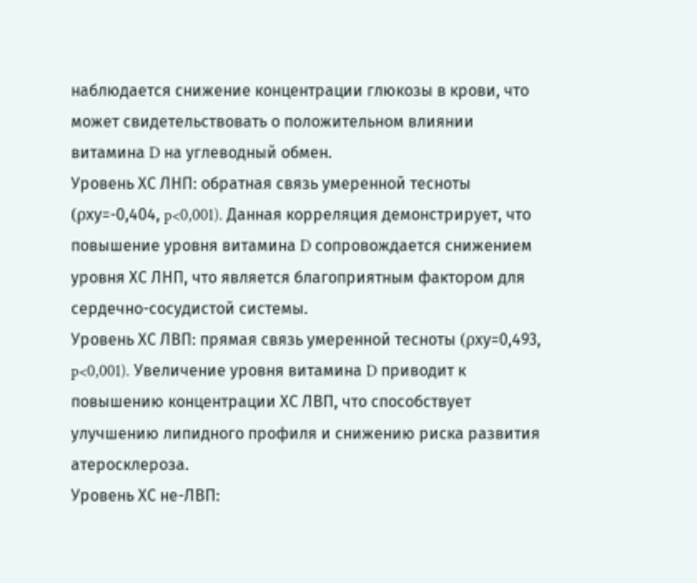наблюдается снижение концентрации глюкозы в крови, что может свидетельствовать о положительном влиянии витамина D на углеводный обмен.
Уровень ХС ЛНП: обратная связь умеренной тесноты (ρху=-0,404, p<0,001). Данная корреляция демонстрирует, что повышение уровня витамина D сопровождается снижением уровня ХС ЛНП, что является благоприятным фактором для сердечно-сосудистой системы.
Уровень ХС ЛВП: прямая связь умеренной тесноты (ρху=0,493, p<0,001). Увеличение уровня витамина D приводит к повышению концентрации ХС ЛВП, что способствует улучшению липидного профиля и снижению риска развития атеросклероза.
Уровень ХС не-ЛВП: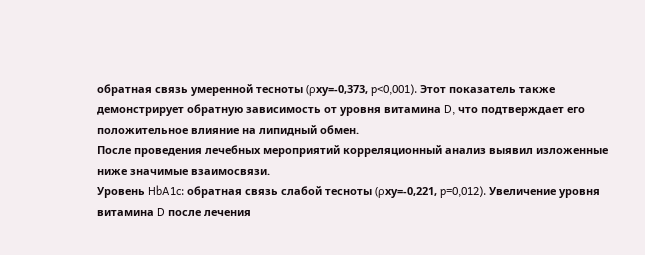обратная связь умеренной тесноты (ρху=-0,373, p<0,001). Этот показатель также демонстрирует обратную зависимость от уровня витамина D, что подтверждает его положительное влияние на липидный обмен.
После проведения лечебных мероприятий корреляционный анализ выявил изложенные ниже значимые взаимосвязи.
Уровень HbA1c: обратная связь слабой тесноты (ρху=-0,221, p=0,012). Увеличение уровня витамина D после лечения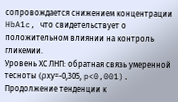сопровождается снижением концентрации HbA1c, что свидетельствует о положительном влиянии на контроль гликемии.
Уровень ХС ЛНП: обратная связь умеренной тесноты (ρху=-0,305, p<0,001). Продолжение тенденции к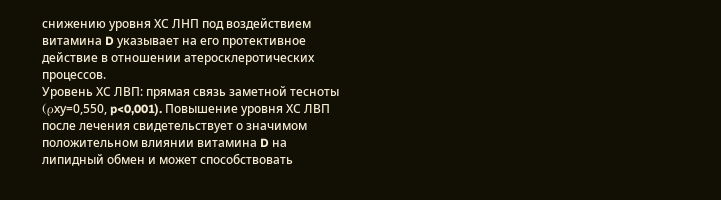снижению уровня ХС ЛНП под воздействием витамина D указывает на его протективное действие в отношении атеросклеротических процессов.
Уровень ХС ЛВП: прямая связь заметной тесноты (ρху=0,550, p<0,001). Повышение уровня ХС ЛВП после лечения свидетельствует о значимом положительном влиянии витамина D на липидный обмен и может способствовать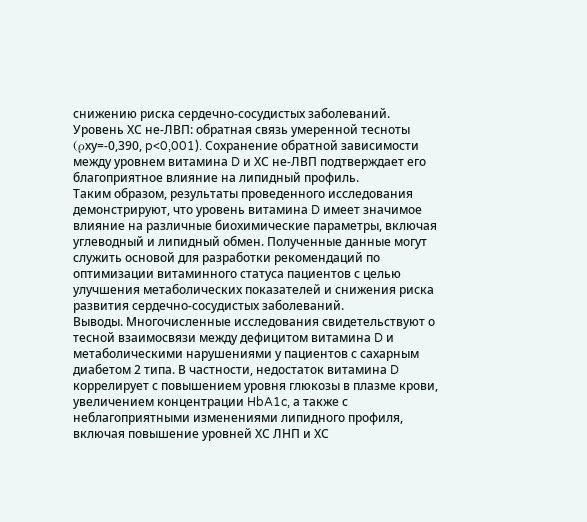снижению риска сердечно-сосудистых заболеваний.
Уровень ХС не-ЛВП: обратная связь умеренной тесноты (ρху=-0,390, p<0,001). Сохранение обратной зависимости между уровнем витамина D и ХС не-ЛВП подтверждает его благоприятное влияние на липидный профиль.
Таким образом, результаты проведенного исследования демонстрируют, что уровень витамина D имеет значимое влияние на различные биохимические параметры, включая углеводный и липидный обмен. Полученные данные могут служить основой для разработки рекомендаций по оптимизации витаминного статуса пациентов с целью улучшения метаболических показателей и снижения риска развития сердечно-сосудистых заболеваний.
Выводы. Многочисленные исследования свидетельствуют о тесной взаимосвязи между дефицитом витамина D и метаболическими нарушениями у пациентов с сахарным диабетом 2 типа. В частности, недостаток витамина D коррелирует с повышением уровня глюкозы в плазме крови, увеличением концентрации HbA1c, а также с неблагоприятными изменениями липидного профиля, включая повышение уровней ХС ЛНП и ХС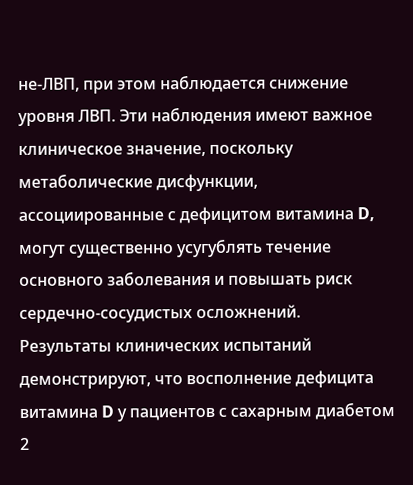не-ЛВП, при этом наблюдается снижение уровня ЛВП. Эти наблюдения имеют важное клиническое значение, поскольку метаболические дисфункции, ассоциированные с дефицитом витамина D, могут существенно усугублять течение основного заболевания и повышать риск сердечно-сосудистых осложнений.
Результаты клинических испытаний демонстрируют, что восполнение дефицита витамина D у пациентов с сахарным диабетом 2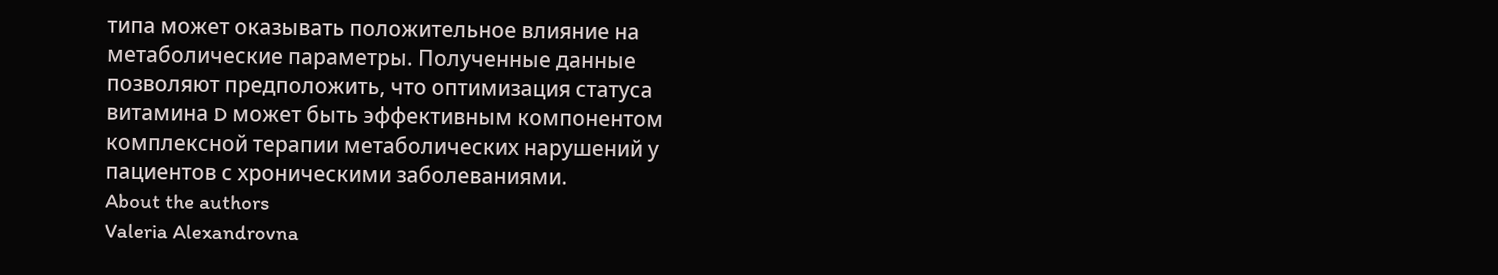типа может оказывать положительное влияние на метаболические параметры. Полученные данные позволяют предположить, что оптимизация статуса витамина D может быть эффективным компонентом комплексной терапии метаболических нарушений у пациентов с хроническими заболеваниями.
About the authors
Valeria Alexandrovna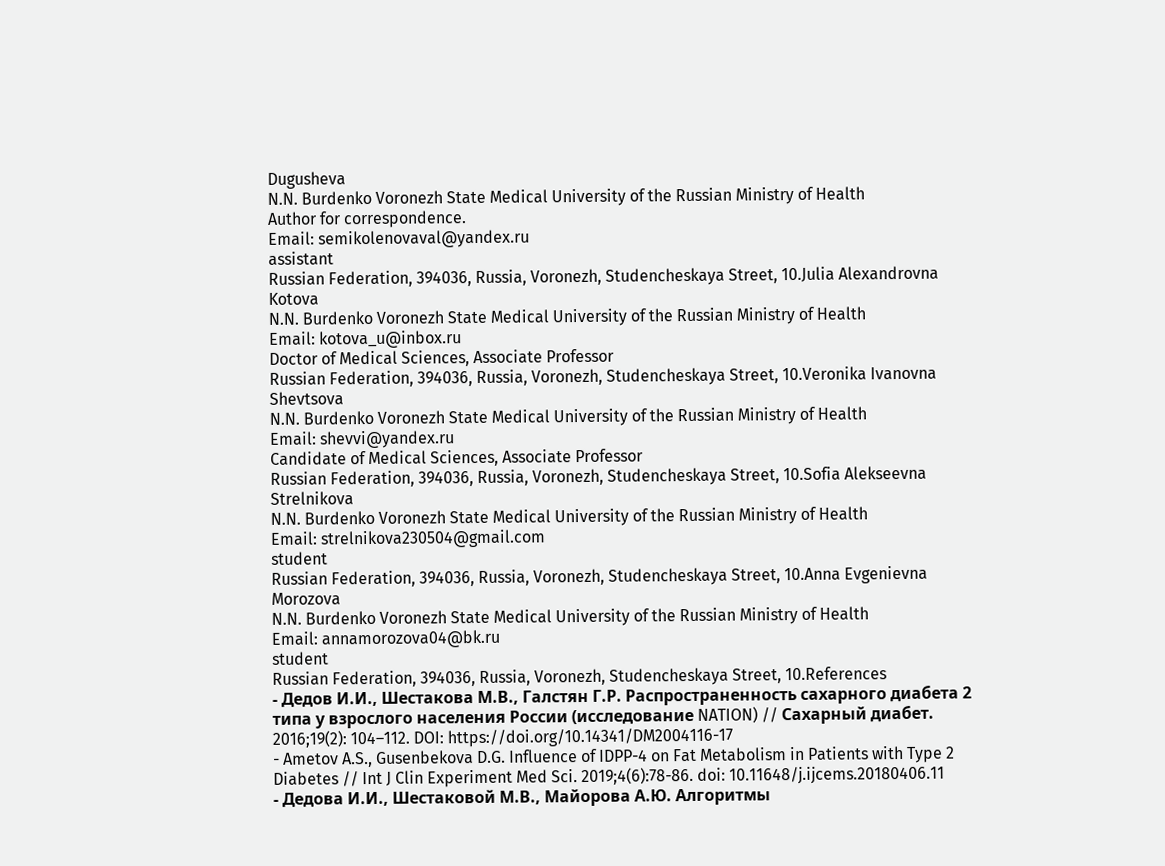Dugusheva
N.N. Burdenko Voronezh State Medical University of the Russian Ministry of Health
Author for correspondence.
Email: semikolenovaval@yandex.ru
assistant
Russian Federation, 394036, Russia, Voronezh, Studencheskaya Street, 10.Julia Alexandrovna Kotova
N.N. Burdenko Voronezh State Medical University of the Russian Ministry of Health
Email: kotova_u@inbox.ru
Doctor of Medical Sciences, Associate Professor
Russian Federation, 394036, Russia, Voronezh, Studencheskaya Street, 10.Veronika Ivanovna Shevtsova
N.N. Burdenko Voronezh State Medical University of the Russian Ministry of Health
Email: shevvi@yandex.ru
Candidate of Medical Sciences, Associate Professor
Russian Federation, 394036, Russia, Voronezh, Studencheskaya Street, 10.Sofia Alekseevna Strelnikova
N.N. Burdenko Voronezh State Medical University of the Russian Ministry of Health
Email: strelnikova230504@gmail.com
student
Russian Federation, 394036, Russia, Voronezh, Studencheskaya Street, 10.Anna Evgenievna Morozova
N.N. Burdenko Voronezh State Medical University of the Russian Ministry of Health
Email: annamorozova04@bk.ru
student
Russian Federation, 394036, Russia, Voronezh, Studencheskaya Street, 10.References
- Дедов И.И., Шестакова М.В., Галстян Г.Р. Распространенность сахарного диабета 2 типа у взрослого населения России (исследование NATION) // Сахарный диабет. 2016;19(2): 104–112. DOI: https://doi.org/10.14341/DM2004116-17
- Ametov A.S., Gusenbekova D.G. Influence of IDPP-4 on Fat Metabolism in Patients with Type 2 Diabetes // Int J Clin Experiment Med Sci. 2019;4(6):78-86. doi: 10.11648/j.ijcems.20180406.11
- Дедова И.И., Шестаковой М.В., Майорова А.Ю. Алгоритмы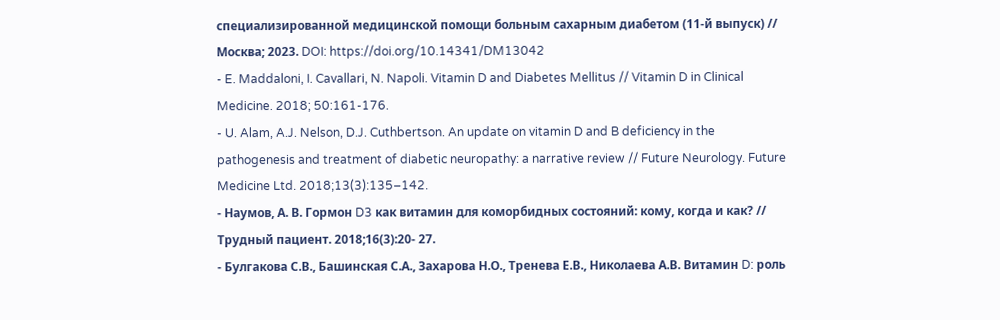специализированной медицинской помощи больным сахарным диабетом (11-й выпуск) // Москва; 2023. DOI: https://doi.org/10.14341/DM13042
- E. Maddaloni, I. Cavallari, N. Napoli. Vitamin D and Diabetes Mellitus // Vitamin D in Clinical Medicine. 2018; 50:161-176.
- U. Alam, A.J. Nelson, D.J. Cuthbertson. An update on vitamin D and B deficiency in the pathogenesis and treatment of diabetic neuropathy: a narrative review // Future Neurology. Future Medicine Ltd. 2018;13(3):135–142.
- Наумов, А. В. Гормон D3 как витамин для коморбидных состояний: кому, когда и как? // Трудный пациент. 2018;16(3):20- 27.
- Булгакова С.В., Башинская С.А., Захарова Н.О., Тренева Е.В., Николаева А.В. Витамин D: роль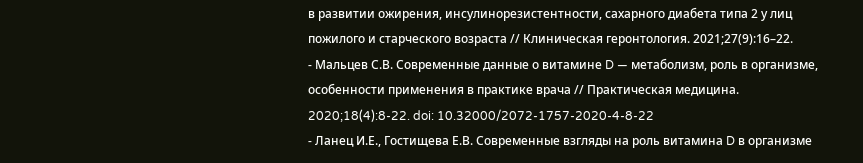в развитии ожирения, инсулинорезистентности, сахарного диабета типа 2 у лиц пожилого и старческого возраста // Клиническая геронтология. 2021;27(9):16–22.
- Мальцев С.В. Современные данные о витамине D — метаболизм, роль в организме, особенности применения в практике врача // Практическая медицина. 2020;18(4):8-22. doi: 10.32000/2072-1757-2020-4-8-22
- Ланец И.Е., Гостищева Е.В. Современные взгляды на роль витамина D в организме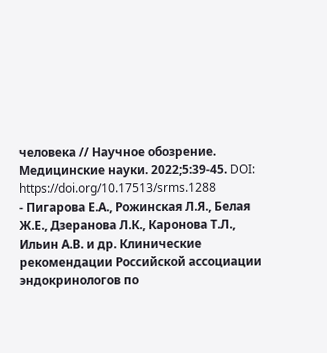человека // Научное обозрение. Медицинские науки. 2022;5:39-45. DOI: https://doi.org/10.17513/srms.1288
- Пигарова Е.А., Рожинская Л.Я., Белая Ж.Е., Дзеранова Л.К., Каронова Т.Л., Ильин А.В. и др. Клинические рекомендации Российской ассоциации эндокринологов по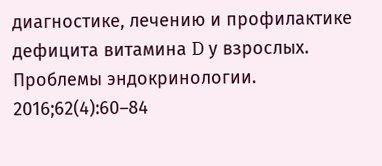диагностике, лечению и профилактике дефицита витамина D у взрослых. Проблемы эндокринологии. 2016;62(4):60–84